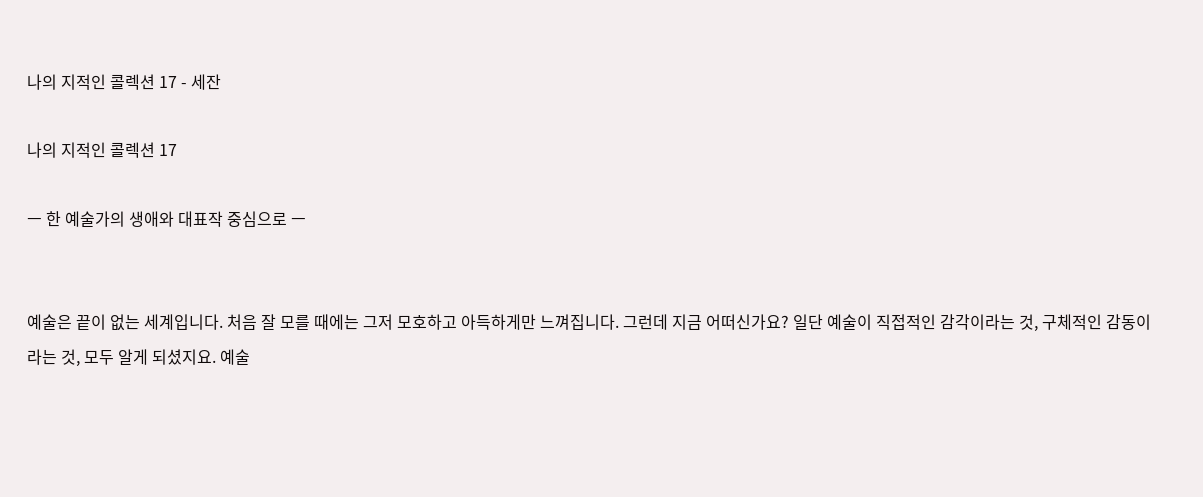나의 지적인 콜렉션 17 - 세잔

나의 지적인 콜렉션 17

ㅡ 한 예술가의 생애와 대표작 중심으로 ㅡ


예술은 끝이 없는 세계입니다. 처음 잘 모를 때에는 그저 모호하고 아득하게만 느껴집니다. 그런데 지금 어떠신가요? 일단 예술이 직접적인 감각이라는 것, 구체적인 감동이라는 것, 모두 알게 되셨지요. 예술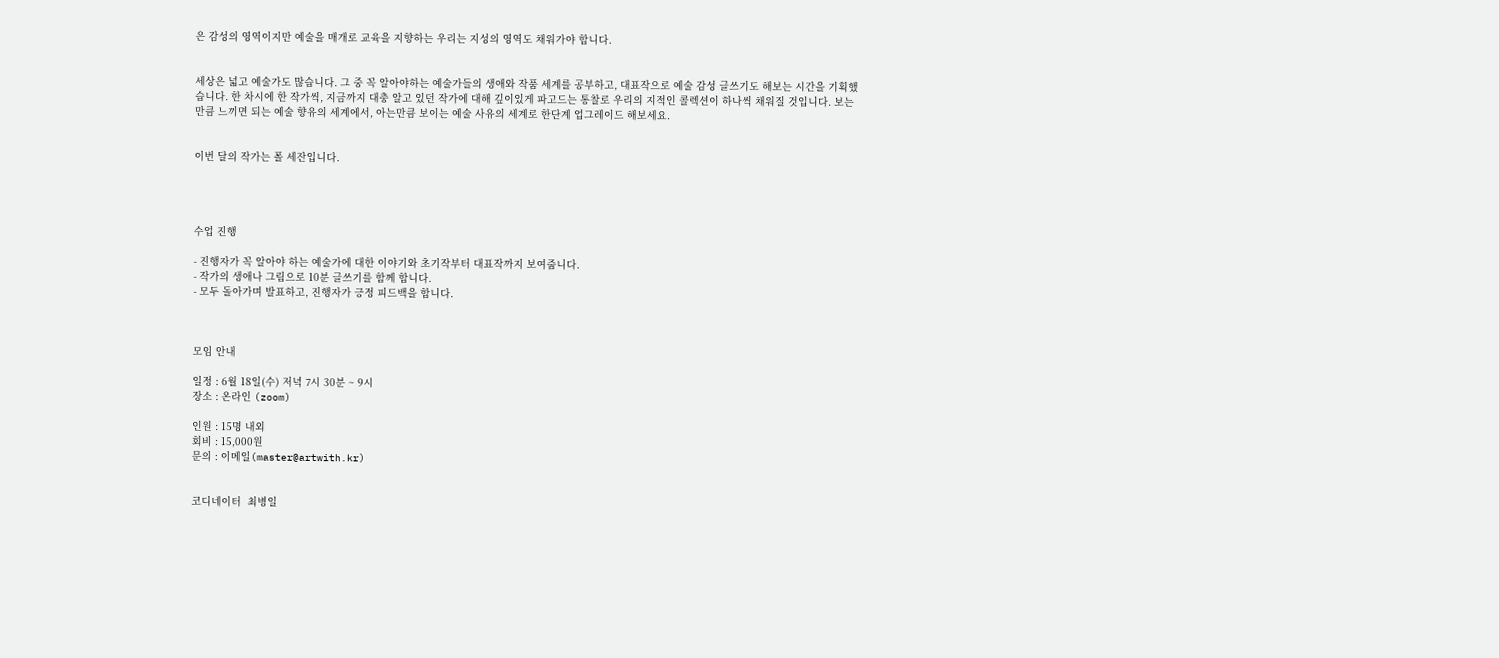은 감성의 영역이지만 예술을 매개로 교육을 지향하는 우리는 지성의 영역도 채워가야 합니다.


세상은 넓고 예술가도 많습니다. 그 중 꼭 알아야하는 예술가들의 생애와 작품 세계를 공부하고, 대표작으로 예술 감성 글쓰기도 해보는 시간을 기획했습니다. 한 차시에 한 작가씩, 지금까지 대충 알고 있던 작가에 대해 깊이있게 파고드는 통찰로 우리의 지적인 콜렉션이 하나씩 채워질 것입니다. 보는만큼 느끼면 되는 예술 향유의 세계에서, 아는만큼 보이는 예술 사유의 세계로 한단계 업그레이드 해보세요.


이번 달의 작가는 폴 세잔입니다.




수업 진행

- 진행자가 꼭 알아야 하는 예술가에 대한 이야기와 초기작부터 대표작까지 보여줍니다.
- 작가의 생애나 그림으로 10분 글쓰기를 함께 합니다.
- 모두 돌아가며 발표하고, 진행자가 긍정 피드백을 합니다.



모임 안내

일정 : 6월 18일(수) 저녁 7시 30분 ~ 9시
장소 : 온라인 (zoom)

인원 : 15명 내외
회비 : 15,000원
문의 : 이메일(master@artwith.kr)


코디네이터  최병일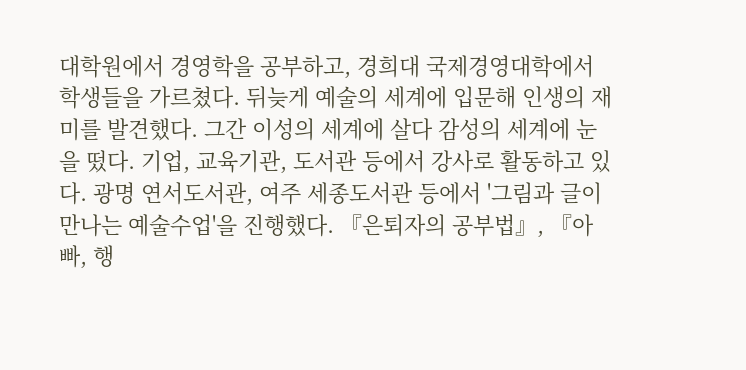대학원에서 경영학을 공부하고, 경희대 국제경영대학에서 학생들을 가르쳤다. 뒤늦게 예술의 세계에 입문해 인생의 재미를 발견했다. 그간 이성의 세계에 살다 감성의 세계에 눈을 떴다. 기업, 교육기관, 도서관 등에서 강사로 활동하고 있다. 광명 연서도서관, 여주 세종도서관 등에서 '그림과 글이 만나는 예술수업'을 진행했다. 『은퇴자의 공부법』, 『아빠, 행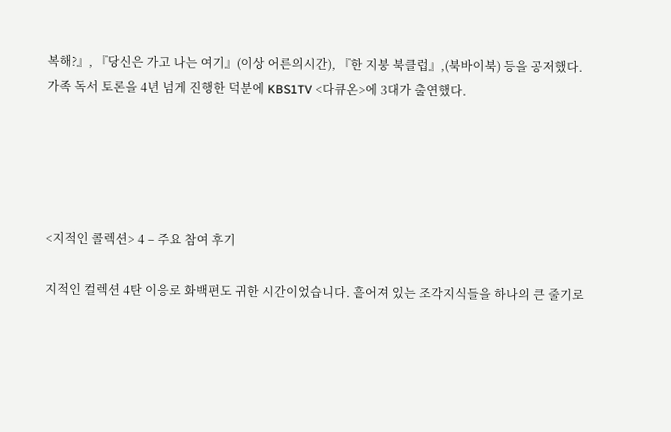복해?』, 『당신은 가고 나는 여기』(이상 어른의시간), 『한 지붕 북클럽』,(북바이북) 등을 공저했다. 가족 독서 토론을 4년 넘게 진행한 덕분에 KBS1TV <다큐온>에 3대가 출연했다.





<지적인 콜렉션> 4 – 주요 참여 후기

지적인 컬렉션 4탄 이응로 화백편도 귀한 시간이었습니다. 흩어져 있는 조각지식들을 하나의 큰 줄기로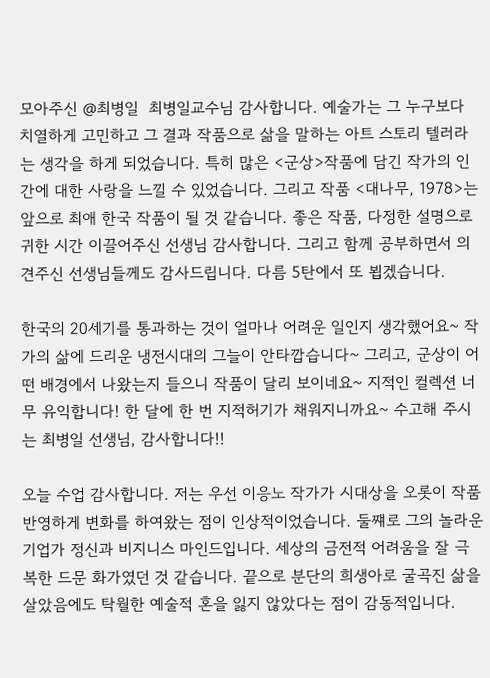모아주신 @최병일  최병일교수님 감사합니다. 예술가는 그 누구보다 치열하게 고민하고 그 결과 작품으로 삶을 말하는 아트 스토리 텔러라는 생각을 하게 되었습니다. 특히 많은 <군상>작품에 담긴 작가의 인간에 대한 사랑을 느낄 수 있었습니다. 그리고 작품 <대나무, 1978>는 앞으로 최애 한국 작품이 될 것 같습니다. 좋은 작품, 다정한 설명으로 귀한 시간 이끌어주신 선생님 감사합니다. 그리고 함께 공부하면서 의견주신 선생님들께도 감사드립니다. 다름 5탄에서 또 뵙겠습니다.

한국의 20세기를 통과하는 것이 얼마나 어려운 일인지 생각했어요~ 작가의 삶에 드리운 냉전시대의 그늘이 안타깝습니다~ 그리고, 군상이 어떤 배경에서 나왔는지 들으니 작품이 달리 보이네요~ 지적인 컬렉션 너무 유익합니다! 한 달에 한 번 지적허기가 채워지니까요~ 수고해 주시는 최병일 선생님, 감사합니다!!

오늘 수업 감사합니다. 저는 우선 이응노 작가가 시대상을 오롯이 작품 반영하게 변화를 하여왔는 점이 인상적이었습니다. 둘쨰로 그의 놀라운 기업가 정신과 비지니스 마인드입니다. 세상의 금전적 어려움을 잘 극복한 드문 화가였던 것 같습니다. 끝으로 분단의 희생아로 굴곡진 삶을 살았음에도 탁월한 예술적 혼을 잃지 않았다는 점이 감동적입니다.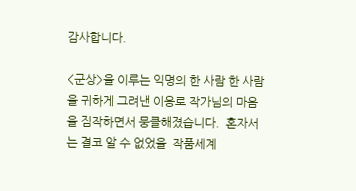감사합니다.

<군상>을 이루는 익명의 한 사람 한 사람을 귀하게 그려낸 이응로 작가님의 마음을 짐작하면서 뭉클해졌습니다.  혼자서는 결코 알 수 없었을  작품세계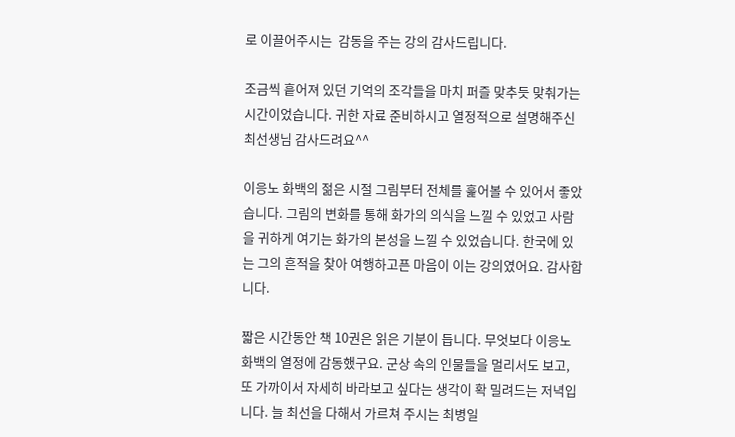로 이끌어주시는  감동을 주는 강의 감사드립니다.

조금씩 흩어져 있던 기억의 조각들을 마치 퍼즐 맞추듯 맞춰가는 시간이었습니다. 귀한 자료 준비하시고 열정적으로 설명해주신 최선생님 감사드려요^^

이응노 화백의 젊은 시절 그림부터 전체를 훑어볼 수 있어서 좋았습니다. 그림의 변화를 통해 화가의 의식을 느낄 수 있었고 사람을 귀하게 여기는 화가의 본성을 느낄 수 있었습니다. 한국에 있는 그의 흔적을 찾아 여행하고픈 마음이 이는 강의였어요. 감사합니다.

짧은 시간동안 책 10권은 읽은 기분이 듭니다. 무엇보다 이응노 화백의 열정에 감동했구요. 군상 속의 인물들을 멀리서도 보고, 또 가까이서 자세히 바라보고 싶다는 생각이 확 밀려드는 저녁입니다. 늘 최선을 다해서 가르쳐 주시는 최병일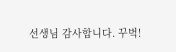선생님 감사합니다. 꾸벅!